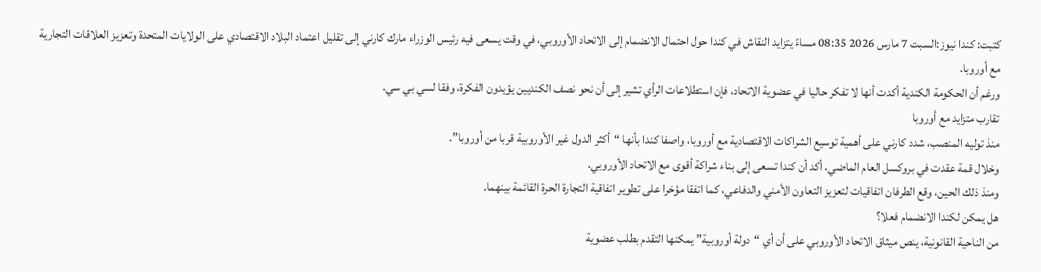كتبت: كندا نيوز:السبت 7 مارس 2026 08:35 مساءً يتزايد النقاش في كندا حول احتمال الانضمام إلى الاتحاد الأوروبي، في وقت يسعى فيه رئيس الوزراء مارك كارني إلى تقليل اعتماد البلاد الاقتصادي على الولايات المتحدة وتعزيز العلاقات التجارية مع أوروبا.
ورغم أن الحكومة الكندية أكدت أنها لا تفكر حاليا في عضوية الاتحاد، فإن استطلاعات الرأي تشير إلى أن نحو نصف الكنديين يؤيدون الفكرة، وفقا لسي بي سي.
تقارب متزايد مع أوروبا
منذ توليه المنصب، شدد كارني على أهمية توسيع الشراكات الاقتصادية مع أوروبا، واصفا كندا بأنها “أكثر الدول غير الأوروبية قربا من أوروبا”.
وخلال قمة عقدت في بروكسل العام الماضي، أكد أن كندا تسعى إلى بناء شراكة أقوى مع الاتحاد الأوروبي.
ومنذ ذلك الحين، وقع الطرفان اتفاقيات لتعزيز التعاون الأمني والدفاعي، كما اتفقا مؤخرا على تطوير اتفاقية التجارة الحرة القائمة بينهما.
هل يمكن لكندا الانضمام فعلا؟
من الناحية القانونية، ينص ميثاق الاتحاد الأوروبي على أن أي “دولة أوروبية” يمكنها التقدم بطلب عضوية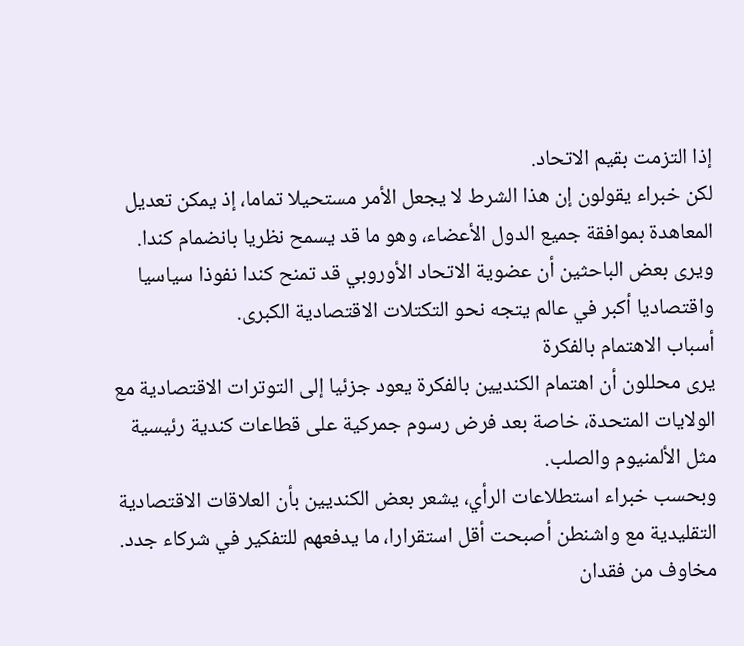إذا التزمت بقيم الاتحاد.
لكن خبراء يقولون إن هذا الشرط لا يجعل الأمر مستحيلا تماما، إذ يمكن تعديل المعاهدة بموافقة جميع الدول الأعضاء، وهو ما قد يسمح نظريا بانضمام كندا.
ويرى بعض الباحثين أن عضوية الاتحاد الأوروبي قد تمنح كندا نفوذا سياسيا واقتصاديا أكبر في عالم يتجه نحو التكتلات الاقتصادية الكبرى.
أسباب الاهتمام بالفكرة
يرى محللون أن اهتمام الكنديين بالفكرة يعود جزئيا إلى التوترات الاقتصادية مع الولايات المتحدة، خاصة بعد فرض رسوم جمركية على قطاعات كندية رئيسية مثل الألمنيوم والصلب.
وبحسب خبراء استطلاعات الرأي، يشعر بعض الكنديين بأن العلاقات الاقتصادية التقليدية مع واشنطن أصبحت أقل استقرارا، ما يدفعهم للتفكير في شركاء جدد.
مخاوف من فقدان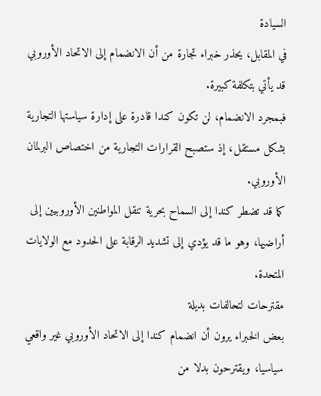السيادة
في المقابل، يحذر خبراء تجارة من أن الانضمام إلى الاتحاد الأوروبي قد يأتي بتكلفة كبيرة.
فبمجرد الانضمام، لن تكون كندا قادرة على إدارة سياستها التجارية بشكل مستقل، إذ ستصبح القرارات التجارية من اختصاص البرلمان الأوروبي.
كما قد تضطر كندا إلى السماح بحرية تنقل المواطنين الأوروبيين إلى أراضيها، وهو ما قد يؤدي إلى تشديد الرقابة على الحدود مع الولايات المتحدة.
مقترحات لتحالفات بديلة
بعض الخبراء يرون أن انضمام كندا إلى الاتحاد الأوروبي غير واقعي سياسيا، ويقترحون بدلا من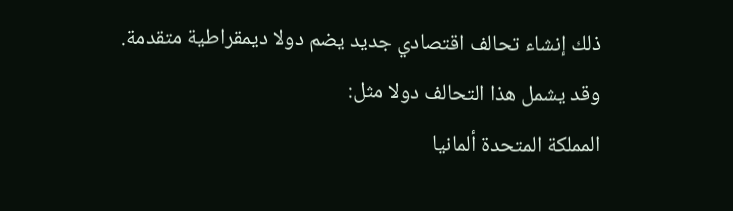ذلك إنشاء تحالف اقتصادي جديد يضم دولا ديمقراطية متقدمة.
وقد يشمل هذا التحالف دولا مثل:
المملكة المتحدة ألمانيا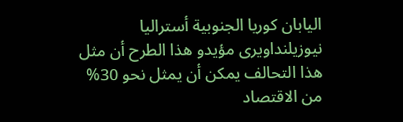اليابان كوريا الجنوبية أستراليا نيوزيلنداويرى مؤيدو هذا الطرح أن مثل هذا التحالف يمكن أن يمثل نحو 30% من الاقتصاد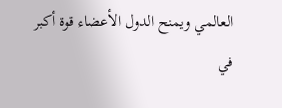العالمي ويمنح الدول الأعضاء قوة أكبر في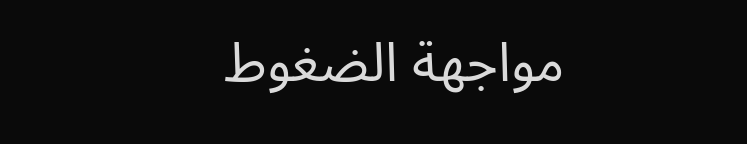مواجهة الضغوط